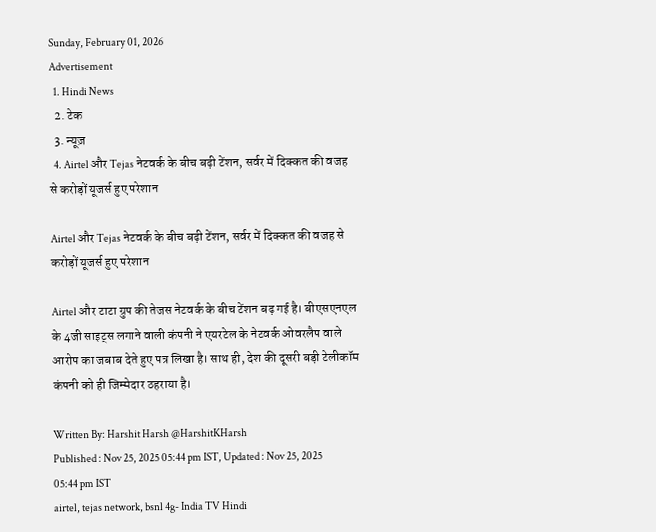Sunday, February 01, 2026
Advertisement
  1. Hindi News
  2. टेक
  3. न्यूज़
  4. Airtel और Tejas नेटवर्क के बीच बढ़ी टेंशन, सर्वर में दिक्कत की वजह से करोड़ों यूजर्स हुए परेशान

Airtel और Tejas नेटवर्क के बीच बढ़ी टेंशन, सर्वर में दिक्कत की वजह से करोड़ों यूजर्स हुए परेशान

Airtel और टाटा ग्रुप की तेजस नेटवर्क के बीच टेंशन बढ़ गई है। बीएसएनएल के 4जी साइट्स लगाने वाली कंपनी ने एयरटेल के नेटवर्क ओवरलैप वाले आरोप का जबाब देते हुए पत्र लिखा है। साथ ही, देश की दूसरी बड़ी टेलीकॉम कंपनी को ही जिम्मेदार ठहराया है।

Written By: Harshit Harsh @HarshitKHarsh
Published : Nov 25, 2025 05:44 pm IST, Updated : Nov 25, 2025 05:44 pm IST
airtel, tejas network, bsnl 4g- India TV Hindi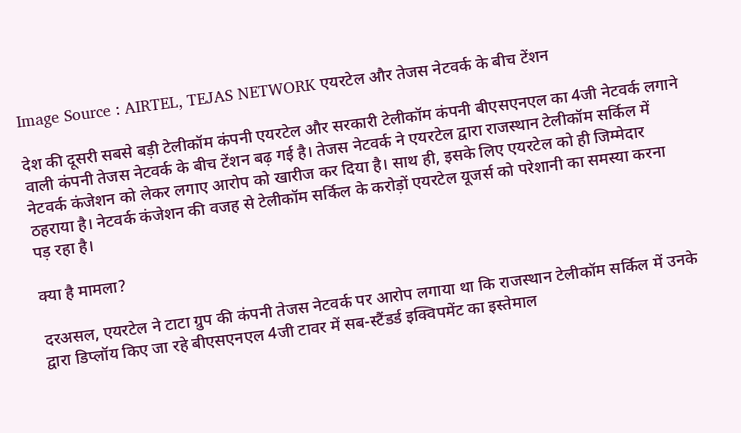Image Source : AIRTEL, TEJAS NETWORK एयरटेल और तेजस नेटवर्क के बीच टेंशन

देश की दूसरी सबसे बड़ी टेलीकॉम कंपनी एयरटेल और सरकारी टेलीकॉम कंपनी बीएसएनएल का 4जी नेटवर्क लगाने वाली कंपनी तेजस नेटवर्क के बीच टेंशन बढ़ गई है। तेजस नेटवर्क ने एयरटेल द्वारा राजस्थान टेलीकॉम सर्किल में नेटवर्क कंजेशन को लेकर लगाए आरोप को खारीज कर दिया है। साथ ही, इसके लिए एयरटेल को ही जिम्मेदार ठहराया है। नेटवर्क कंजेशन की वजह से टेलीकॉम सर्किल के करोड़ों एयरटेल यूजर्स को परेशानी का समस्या करना पड़ रहा है।

क्या है मामला?

दरअसल, एयरटेल ने टाटा ग्रुप की कंपनी तेजस नेटवर्क पर आरोप लगाया था कि राजस्थान टेलीकॉम सर्किल में उनके द्वारा डिप्लॉय किए जा रहे बीएसएनएल 4जी टावर में सब-स्टैंडर्ड इक्विपमेंट का इस्तेमाल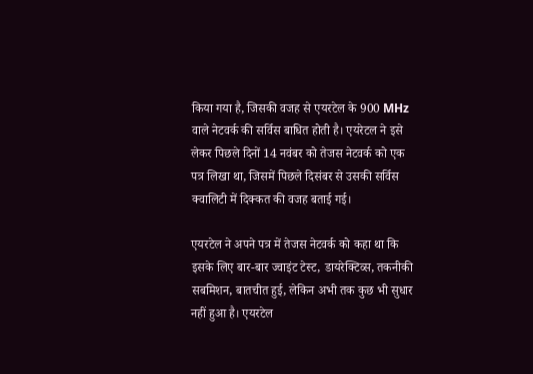किया गया है, जिसकी वजह से एयरटेल के 900 MHz वाले नेटवर्क की सर्विस बाधित होती है। एयरेटल ने इसे लेकर पिछले दिनों 14 नवंबर को तेजस नेटवर्क को एक पत्र लिखा था, जिसमें पिछले दिसंबर से उसकी सर्विस क्वालिटी में दिक्कत की वजह बताई गई।

एयरटेल ने अपने पत्र में तेजस नेटवर्क को कहा था कि इसके लिए बार-बार ज्वाइंट टेस्ट, डायरेक्टिव्स, तकनीकी सबमिशन, बातचीत हुई, लेकिन अभी तक कुछ भी सुधार नहीं हुआ है। एयरटेल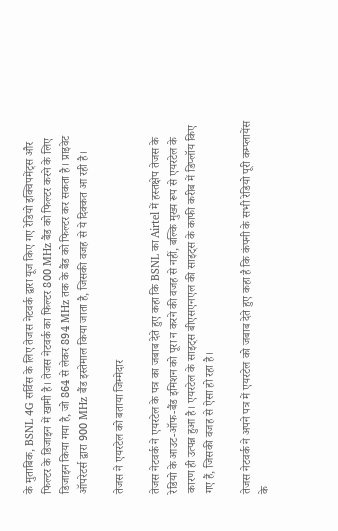के मुताबिक, BSNL 4G सर्विस के लिए तेजस नेटवर्क द्वारा यूज किए गए रेडियो इक्विपमेंट्स और फिल्टर के डिजाइन में खामी है। तेजस नेटवर्क का फिल्टर 800 MHz बैंड को फिल्टर करने के लिए डिजाइन किया गया है, जो 864 से लेकर 894 MHz तक के बैंड को फिल्टर कर सकता है। प्राइवेट ऑपरेटर्स द्वारा 900 MHz बैंड इस्तेमाल किया जाता है, जिसकी वजह से ये दिक्कत आ रही है।

तेजस ने एयरटेल को बताया जिम्मेदार

तेजस नेटवर्क ने एयरटेल के पत्र का जबाब देते हुए कहा कि BSNL का Airtel में हस्तक्षेप तेजस के रेडियो के आउट-ऑफ-बैंड इमिशन को पूरा न करने की वजह से नहीं, बल्कि मुख्य रूप से एयरटेल के कारण ही उत्पन्न हुआ है। एयरटेल के साइट्स बीएसएनएल की साइट्स के काफी करीब में डिप्लॉय किए गए हैं, जिसकी वजह से ऐसा हो रहा है।

तेजस नेटवर्क ने अपने पत्र में एयरटेल को जबाब देते हुए कहा है कि कंपनी के सभी रेडियो पूरी कम्प्लायेंस के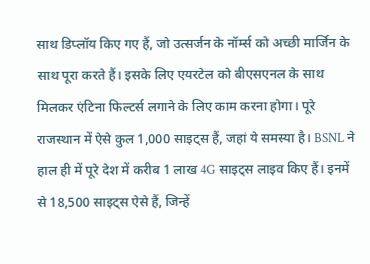साथ डिप्लॉय किए गए हैं, जो उत्सर्जन के नॉर्म्स को अच्छी मार्जिन के साथ पूरा करते हैं। इसके लिए एयरटेल को बीएसएनल के साथ मिलकर एंटिना फिल्टर्स लगाने के लिए काम करना होगा। पूरे राजस्थान में ऐसे कुल 1,000 साइट्स हैं, जहां ये समस्या है। BSNL ने हाल ही में पूरे देश में करीब 1 लाख 4G साइट्स लाइव किए हैं। इनमें से 18,500 साइट्स ऐसे हैं, जिन्हें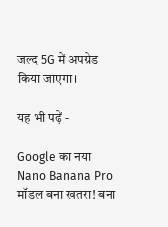जल्द 5G में अपग्रेड किया जाएगा।

यह भी पढ़ें -

Google का नया Nano Banana Pro मॉडल बना खतरा! बना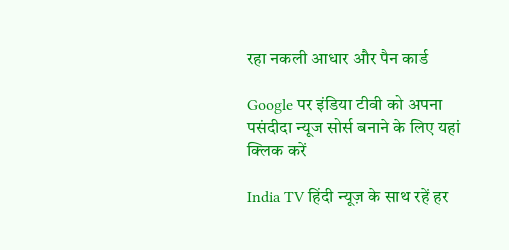रहा नकली आधार और पैन कार्ड

Google पर इंडिया टीवी को अपना पसंदीदा न्यूज सोर्स बनाने के लिए यहां
क्लिक करें

India TV हिंदी न्यूज़ के साथ रहें हर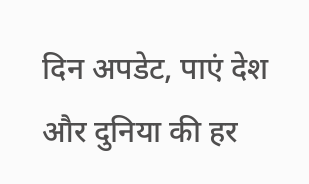दिन अपडेट, पाएं देश और दुनिया की हर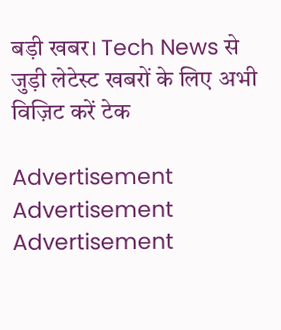बड़ी खबर। Tech News से जुड़ी लेटेस्ट खबरों के लिए अभी विज़िट करें टेक

Advertisement
Advertisement
Advertisement